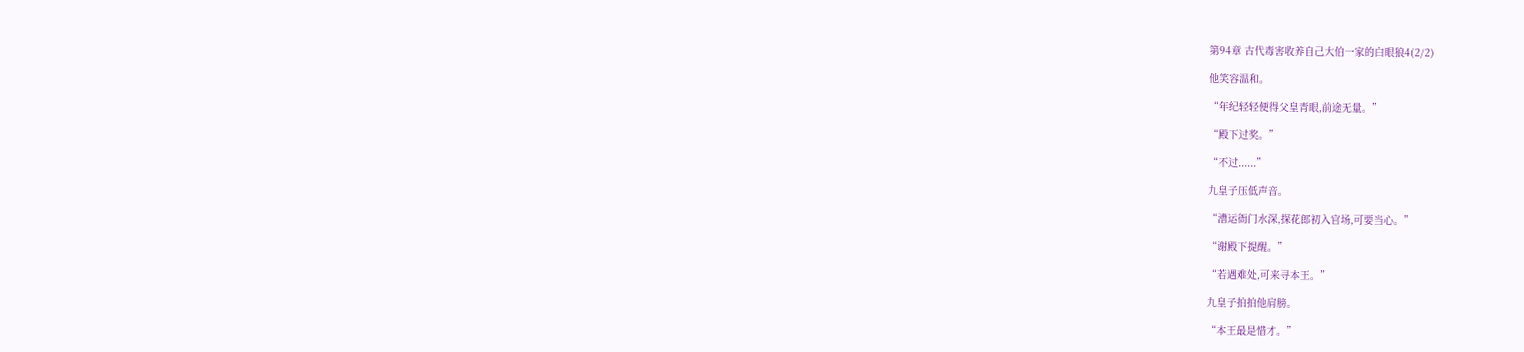第94章 古代毒害收养自己大伯一家的白眼狼4(2/2)

他笑容温和。

“年纪轻轻便得父皇青眼,前途无量。”

“殿下过奖。”

“不过......”

九皇子压低声音。

“漕运衙门水深,探花郎初入官场,可要当心。”

“谢殿下提醒。”

“若遇难处,可来寻本王。”

九皇子拍拍他肩膀。

“本王最是惜才。”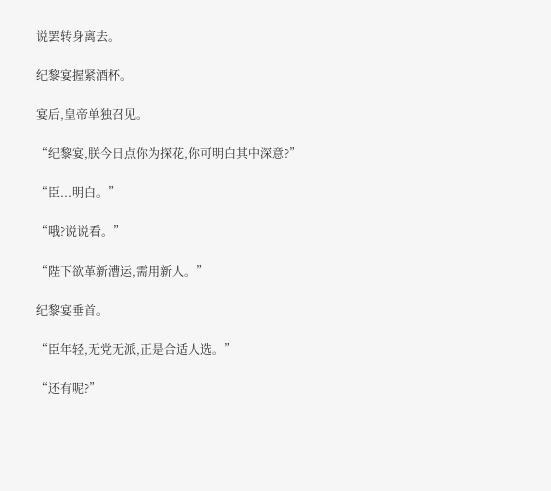说罢转身离去。

纪黎宴握紧酒杯。

宴后,皇帝单独召见。

“纪黎宴,朕今日点你为探花,你可明白其中深意?”

“臣...明白。”

“哦?说说看。”

“陛下欲革新漕运,需用新人。”

纪黎宴垂首。

“臣年轻,无党无派,正是合适人选。”

“还有呢?”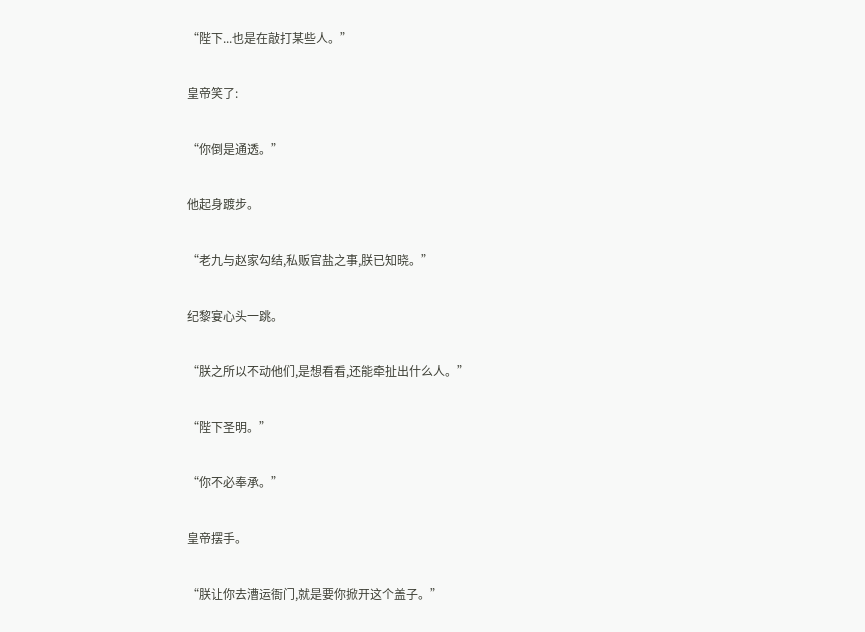“陛下...也是在敲打某些人。”

皇帝笑了:

“你倒是通透。”

他起身踱步。

“老九与赵家勾结,私贩官盐之事,朕已知晓。”

纪黎宴心头一跳。

“朕之所以不动他们,是想看看,还能牵扯出什么人。”

“陛下圣明。”

“你不必奉承。”

皇帝摆手。

“朕让你去漕运衙门,就是要你掀开这个盖子。”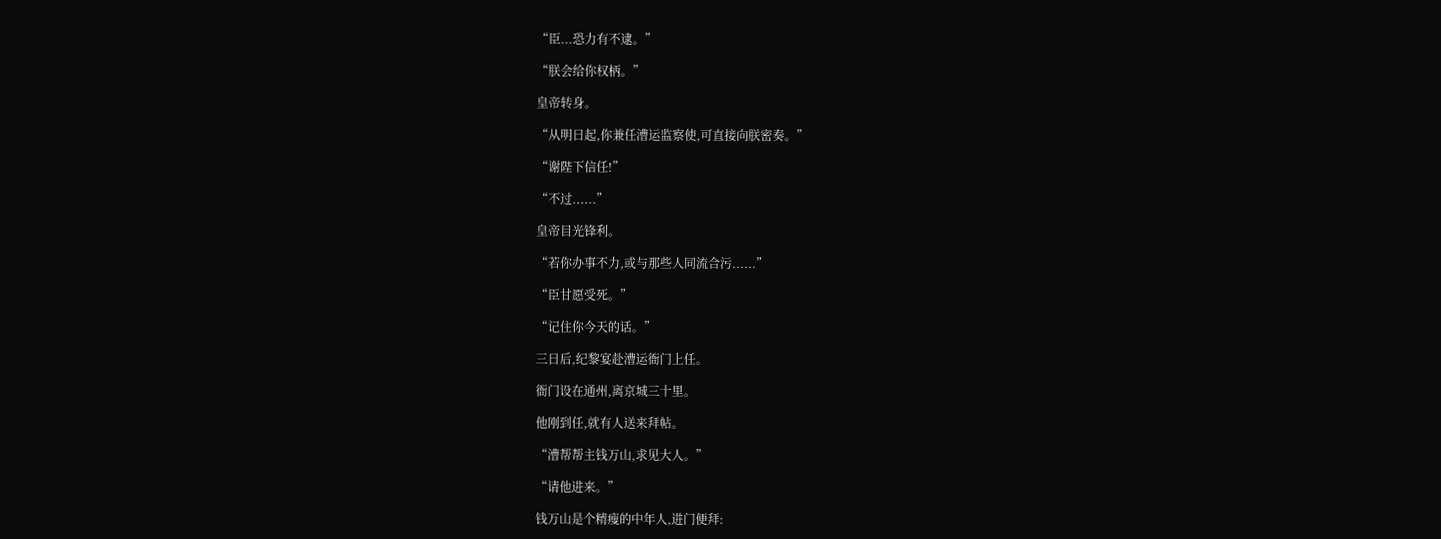“臣...恐力有不逮。”

“朕会给你权柄。”

皇帝转身。

“从明日起,你兼任漕运监察使,可直接向朕密奏。”

“谢陛下信任!”

“不过......”

皇帝目光锋利。

“若你办事不力,或与那些人同流合污......”

“臣甘愿受死。”

“记住你今天的话。”

三日后,纪黎宴赴漕运衙门上任。

衙门设在通州,离京城三十里。

他刚到任,就有人送来拜帖。

“漕帮帮主钱万山,求见大人。”

“请他进来。”

钱万山是个精瘦的中年人,进门便拜: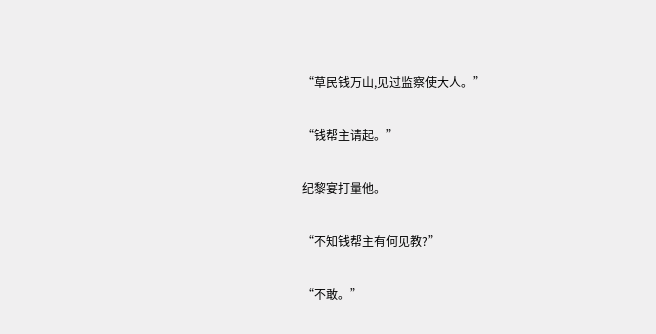“草民钱万山,见过监察使大人。”

“钱帮主请起。”

纪黎宴打量他。

“不知钱帮主有何见教?”

“不敢。”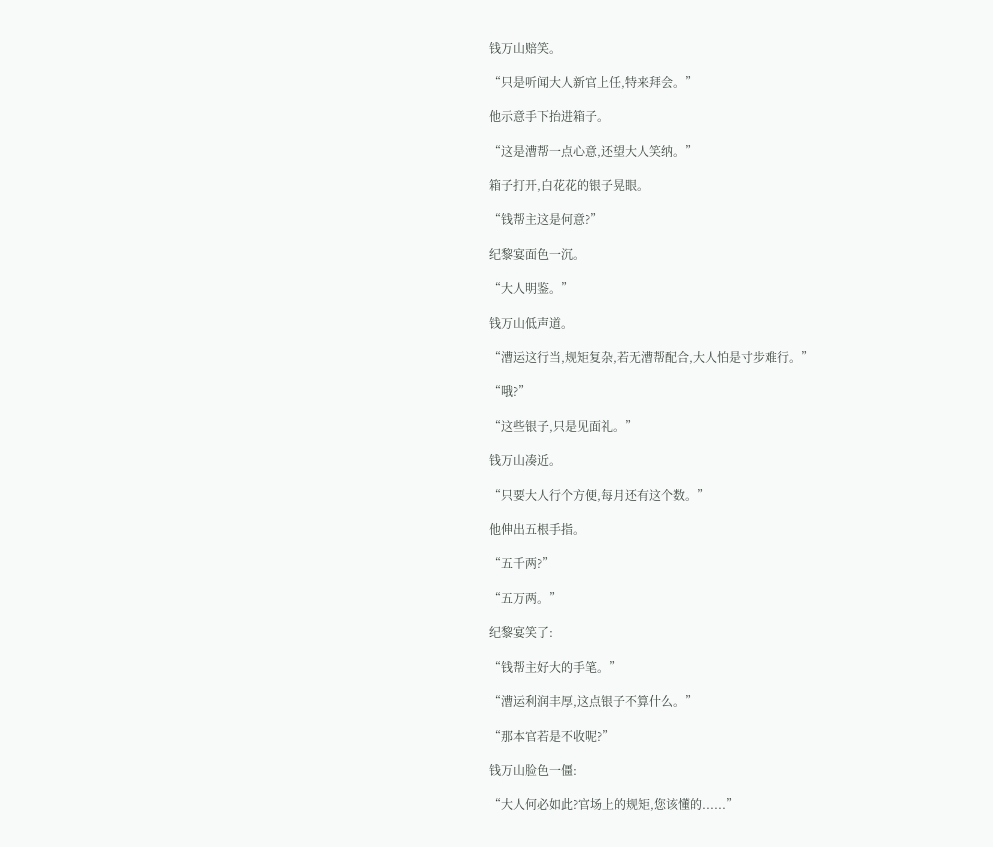钱万山赔笑。

“只是听闻大人新官上任,特来拜会。”

他示意手下抬进箱子。

“这是漕帮一点心意,还望大人笑纳。”

箱子打开,白花花的银子晃眼。

“钱帮主这是何意?”

纪黎宴面色一沉。

“大人明鉴。”

钱万山低声道。

“漕运这行当,规矩复杂,若无漕帮配合,大人怕是寸步难行。”

“哦?”

“这些银子,只是见面礼。”

钱万山凑近。

“只要大人行个方便,每月还有这个数。”

他伸出五根手指。

“五千两?”

“五万两。”

纪黎宴笑了:

“钱帮主好大的手笔。”

“漕运利润丰厚,这点银子不算什么。”

“那本官若是不收呢?”

钱万山脸色一僵:

“大人何必如此?官场上的规矩,您该懂的......”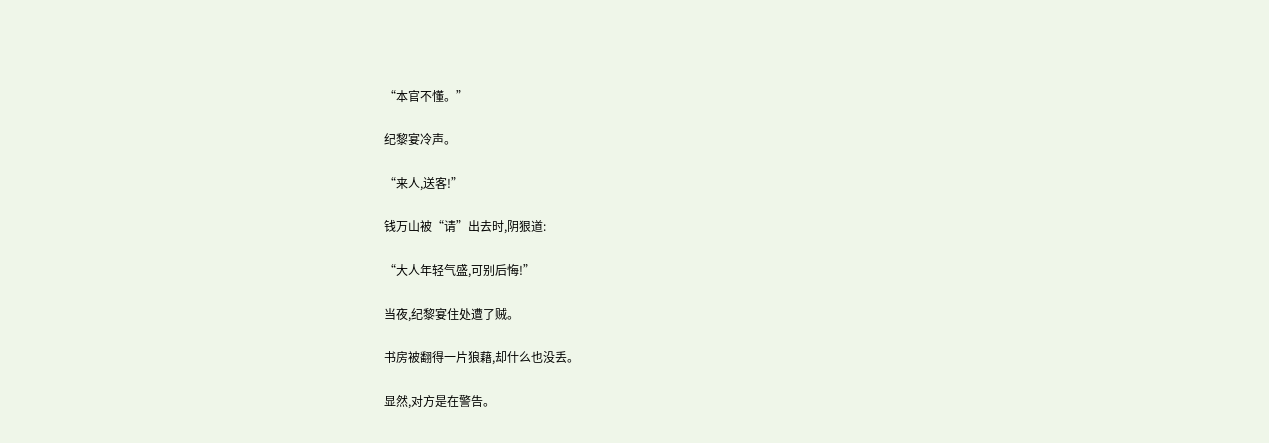“本官不懂。”

纪黎宴冷声。

“来人,送客!”

钱万山被“请”出去时,阴狠道:

“大人年轻气盛,可别后悔!”

当夜,纪黎宴住处遭了贼。

书房被翻得一片狼藉,却什么也没丢。

显然,对方是在警告。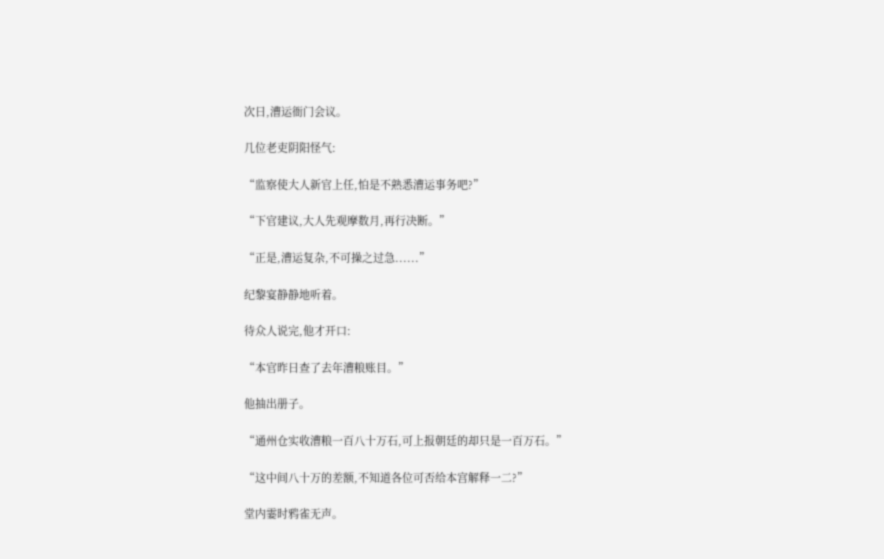次日,漕运衙门会议。

几位老吏阴阳怪气:

“监察使大人新官上任,怕是不熟悉漕运事务吧?”

“下官建议,大人先观摩数月,再行决断。”

“正是,漕运复杂,不可操之过急......”

纪黎宴静静地听着。

待众人说完,他才开口:

“本官昨日查了去年漕粮账目。”

他抽出册子。

“通州仓实收漕粮一百八十万石,可上报朝廷的却只是一百万石。”

“这中间八十万的差额,不知道各位可否给本宫解释一二?”

堂内霎时鸦雀无声。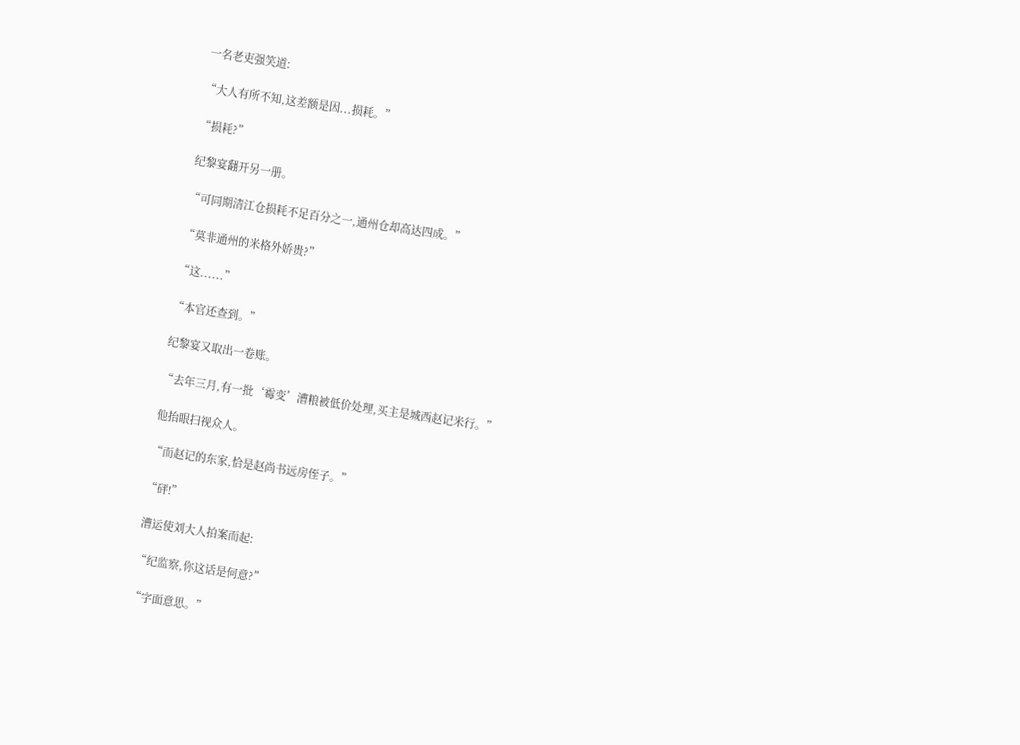一名老吏强笑道:

“大人有所不知,这差额是因...损耗。”

“损耗?”

纪黎宴翻开另一册。

“可同期清江仓损耗不足百分之一,通州仓却高达四成。”

“莫非通州的米格外娇贵?”

“这......”

“本官还查到。”

纪黎宴又取出一卷账。

“去年三月,有一批‘霉变’漕粮被低价处理,买主是城西赵记米行。”

他抬眼扫视众人。

“而赵记的东家,恰是赵尚书远房侄子。”

“砰!”

漕运使刘大人拍案而起:

“纪监察,你这话是何意?”

“字面意思。”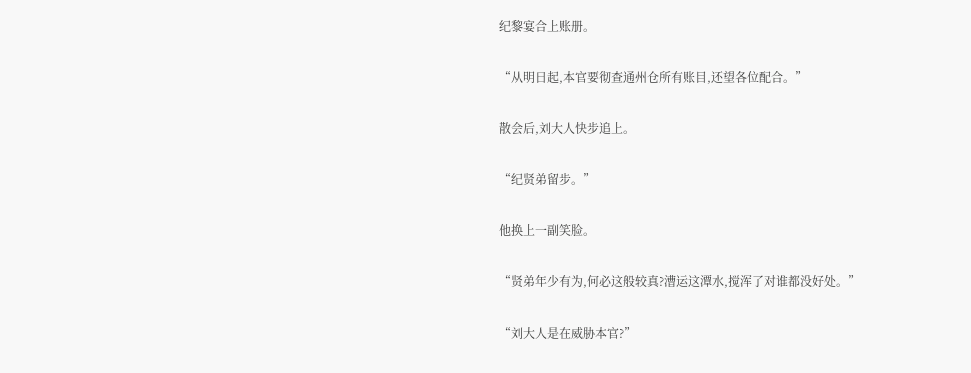纪黎宴合上账册。

“从明日起,本官要彻查通州仓所有账目,还望各位配合。”

散会后,刘大人快步追上。

“纪贤弟留步。”

他换上一副笑脸。

“贤弟年少有为,何必这般较真?漕运这潭水,搅浑了对谁都没好处。”

“刘大人是在威胁本官?”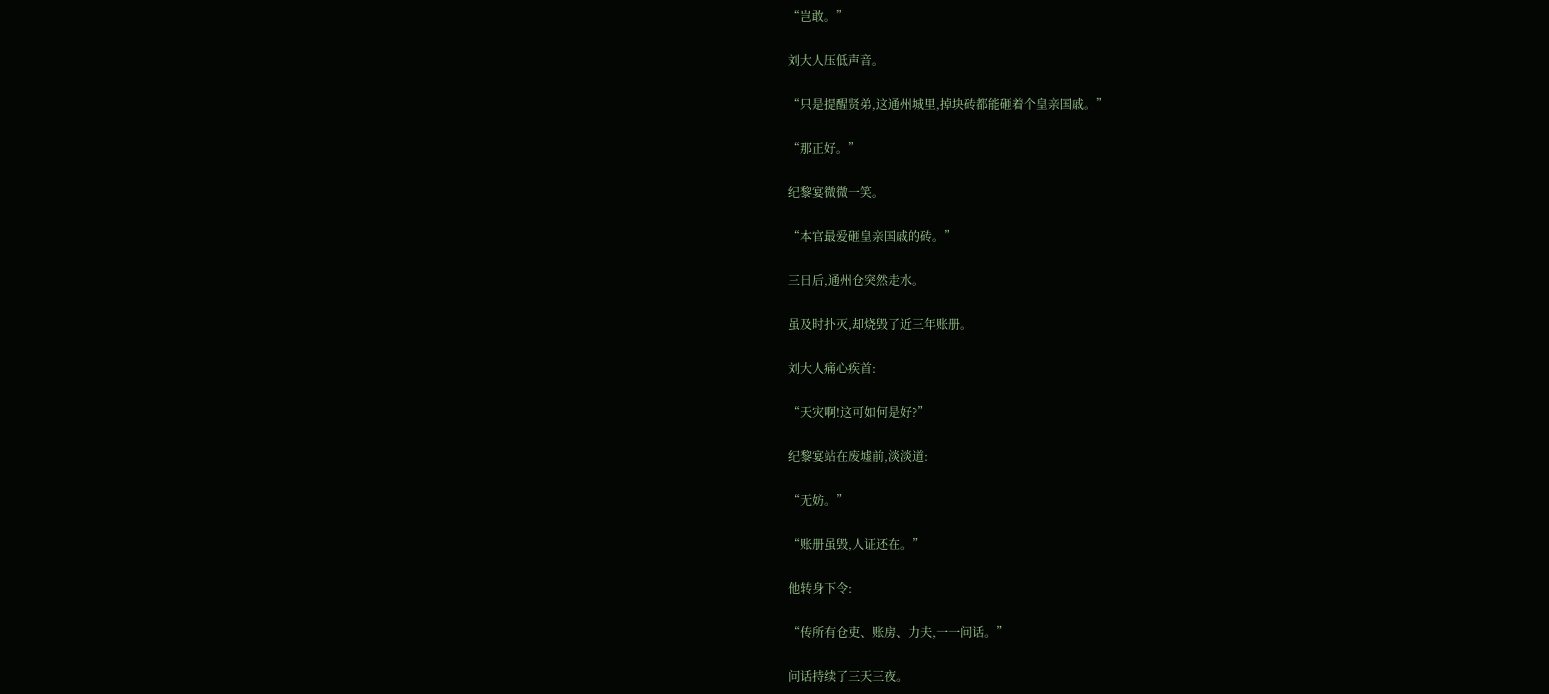“岂敢。”

刘大人压低声音。

“只是提醒贤弟,这通州城里,掉块砖都能砸着个皇亲国戚。”

“那正好。”

纪黎宴微微一笑。

“本官最爱砸皇亲国戚的砖。”

三日后,通州仓突然走水。

虽及时扑灭,却烧毁了近三年账册。

刘大人痛心疾首:

“天灾啊!这可如何是好?”

纪黎宴站在废墟前,淡淡道:

“无妨。”

“账册虽毁,人证还在。”

他转身下令:

“传所有仓吏、账房、力夫,一一问话。”

问话持续了三天三夜。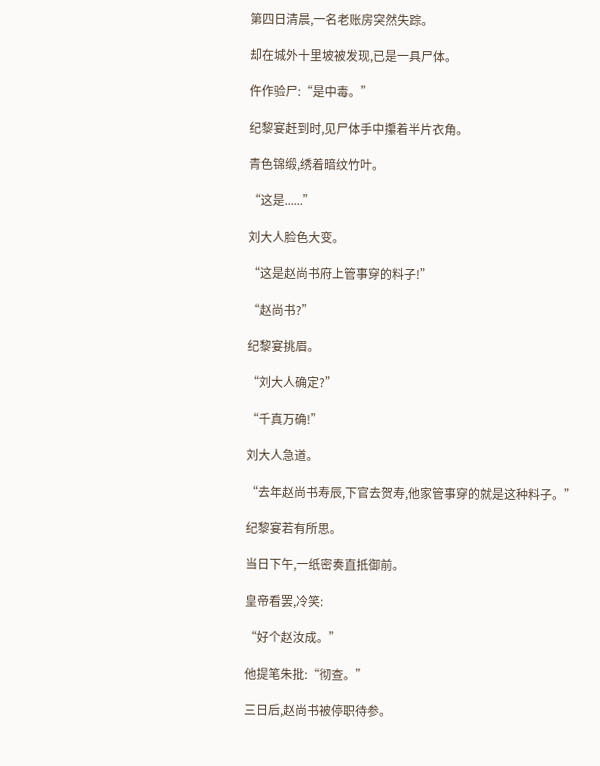第四日清晨,一名老账房突然失踪。

却在城外十里坡被发现,已是一具尸体。

仵作验尸:“是中毒。”

纪黎宴赶到时,见尸体手中攥着半片衣角。

青色锦缎,绣着暗纹竹叶。

“这是......”

刘大人脸色大变。

“这是赵尚书府上管事穿的料子!”

“赵尚书?”

纪黎宴挑眉。

“刘大人确定?”

“千真万确!”

刘大人急道。

“去年赵尚书寿辰,下官去贺寿,他家管事穿的就是这种料子。”

纪黎宴若有所思。

当日下午,一纸密奏直抵御前。

皇帝看罢,冷笑:

“好个赵汝成。”

他提笔朱批:“彻查。”

三日后,赵尚书被停职待参。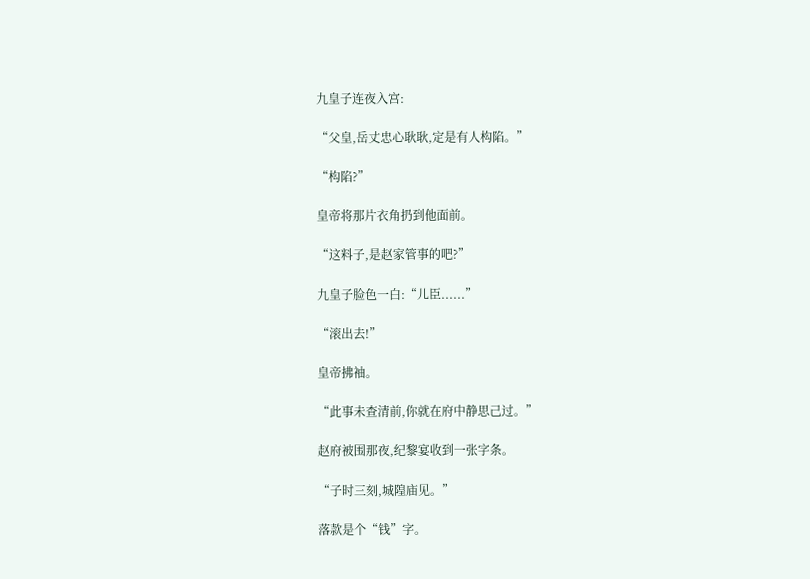九皇子连夜入宫:

“父皇,岳丈忠心耿耿,定是有人构陷。”

“构陷?”

皇帝将那片衣角扔到他面前。

“这料子,是赵家管事的吧?”

九皇子脸色一白:“儿臣......”

“滚出去!”

皇帝拂袖。

“此事未查清前,你就在府中静思己过。”

赵府被围那夜,纪黎宴收到一张字条。

“子时三刻,城隍庙见。”

落款是个“钱”字。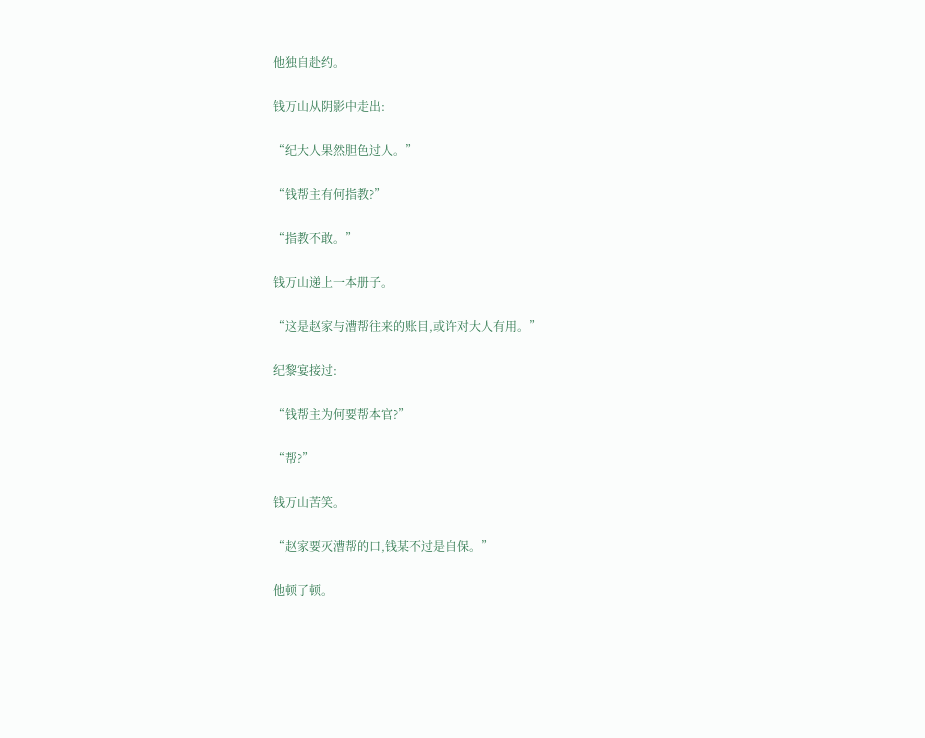他独自赴约。

钱万山从阴影中走出:

“纪大人果然胆色过人。”

“钱帮主有何指教?”

“指教不敢。”

钱万山递上一本册子。

“这是赵家与漕帮往来的账目,或许对大人有用。”

纪黎宴接过:

“钱帮主为何要帮本官?”

“帮?”

钱万山苦笑。

“赵家要灭漕帮的口,钱某不过是自保。”

他顿了顿。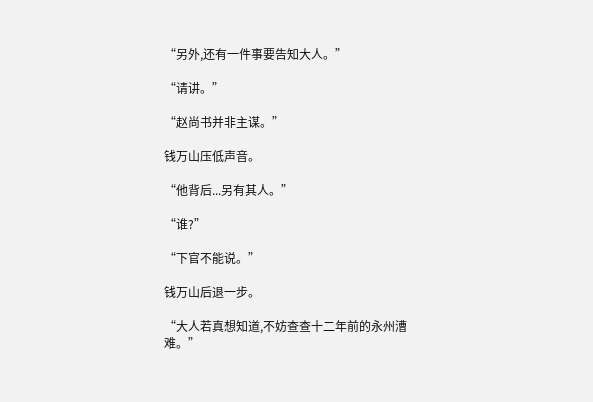“另外,还有一件事要告知大人。”

“请讲。”

“赵尚书并非主谋。”

钱万山压低声音。

“他背后...另有其人。”

“谁?”

“下官不能说。”

钱万山后退一步。

“大人若真想知道,不妨查查十二年前的永州漕难。”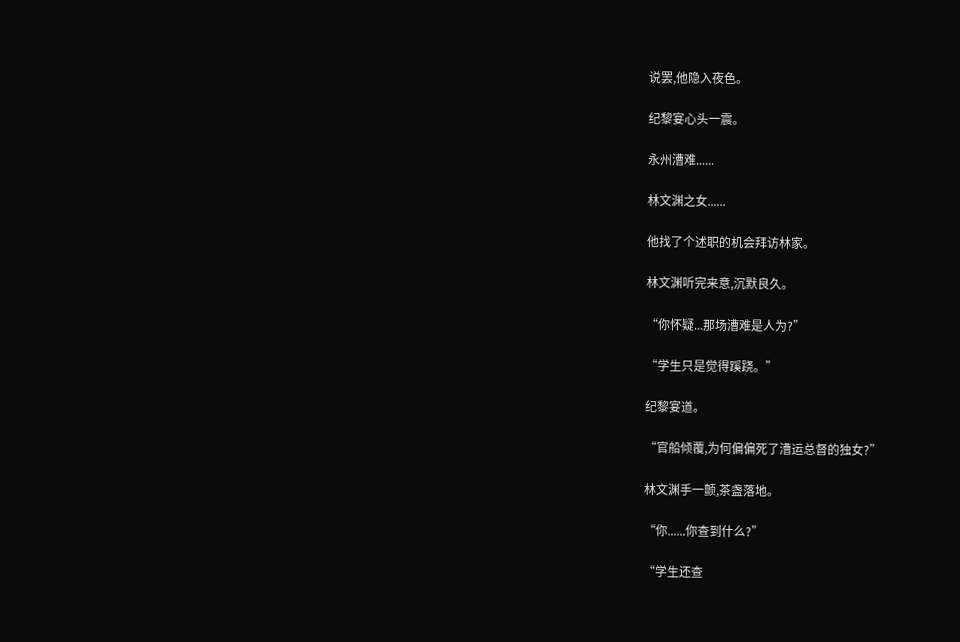说罢,他隐入夜色。

纪黎宴心头一震。

永州漕难......

林文渊之女......

他找了个述职的机会拜访林家。

林文渊听完来意,沉默良久。

“你怀疑...那场漕难是人为?”

“学生只是觉得蹊跷。”

纪黎宴道。

“官船倾覆,为何偏偏死了漕运总督的独女?”

林文渊手一颤,茶盏落地。

“你......你查到什么?”

“学生还查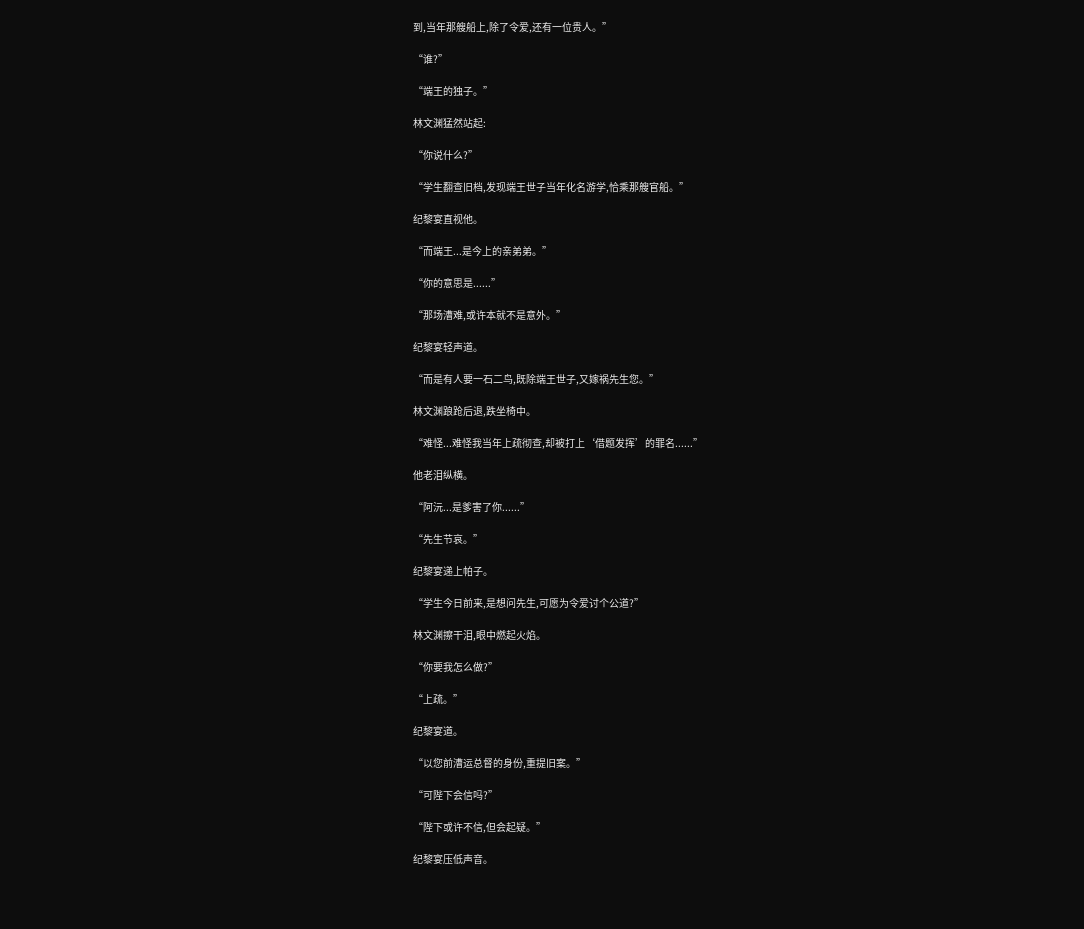到,当年那艘船上,除了令爱,还有一位贵人。”

“谁?”

“端王的独子。”

林文渊猛然站起:

“你说什么?”

“学生翻查旧档,发现端王世子当年化名游学,恰乘那艘官船。”

纪黎宴直视他。

“而端王...是今上的亲弟弟。”

“你的意思是......”

“那场漕难,或许本就不是意外。”

纪黎宴轻声道。

“而是有人要一石二鸟,既除端王世子,又嫁祸先生您。”

林文渊踉跄后退,跌坐椅中。

“难怪...难怪我当年上疏彻查,却被打上‘借题发挥’的罪名......”

他老泪纵横。

“阿沅...是爹害了你......”

“先生节哀。”

纪黎宴递上帕子。

“学生今日前来,是想问先生,可愿为令爱讨个公道?”

林文渊擦干泪,眼中燃起火焰。

“你要我怎么做?”

“上疏。”

纪黎宴道。

“以您前漕运总督的身份,重提旧案。”

“可陛下会信吗?”

“陛下或许不信,但会起疑。”

纪黎宴压低声音。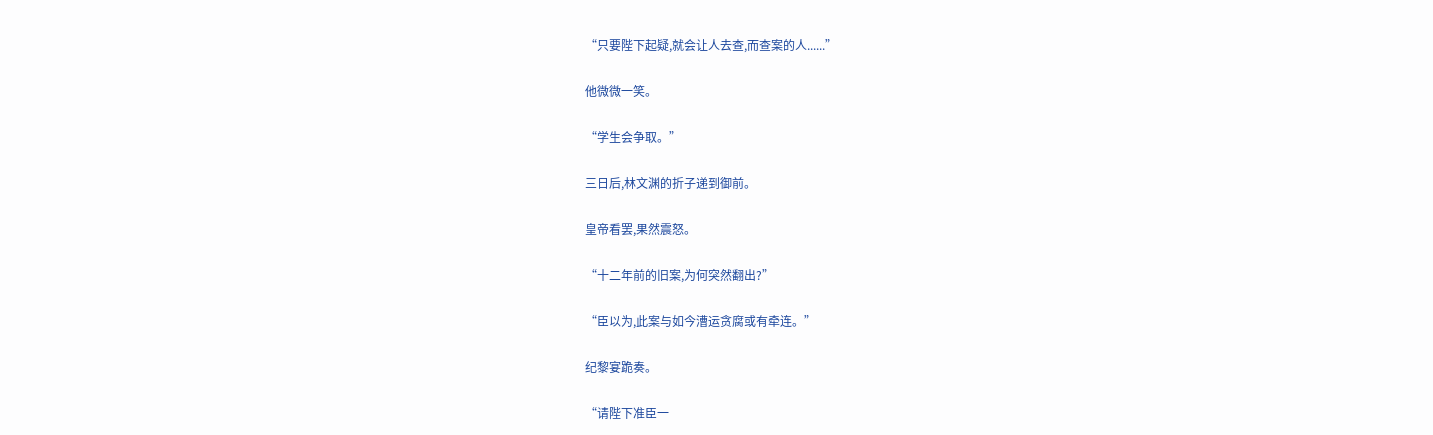“只要陛下起疑,就会让人去查,而查案的人......”

他微微一笑。

“学生会争取。”

三日后,林文渊的折子递到御前。

皇帝看罢,果然震怒。

“十二年前的旧案,为何突然翻出?”

“臣以为,此案与如今漕运贪腐或有牵连。”

纪黎宴跪奏。

“请陛下准臣一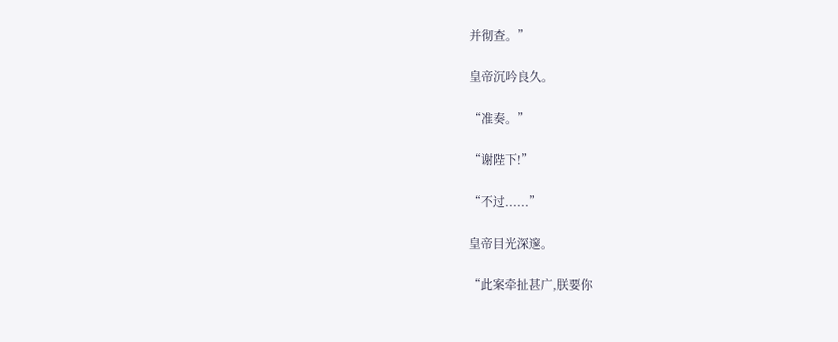并彻查。”

皇帝沉吟良久。

“准奏。”

“谢陛下!”

“不过......”

皇帝目光深邃。

“此案牵扯甚广,朕要你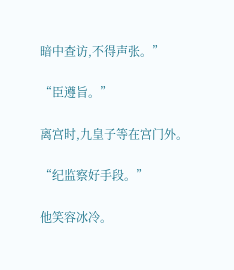暗中查访,不得声张。”

“臣遵旨。”

离宫时,九皇子等在宫门外。

“纪监察好手段。”

他笑容冰冷。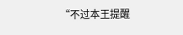“不过本王提醒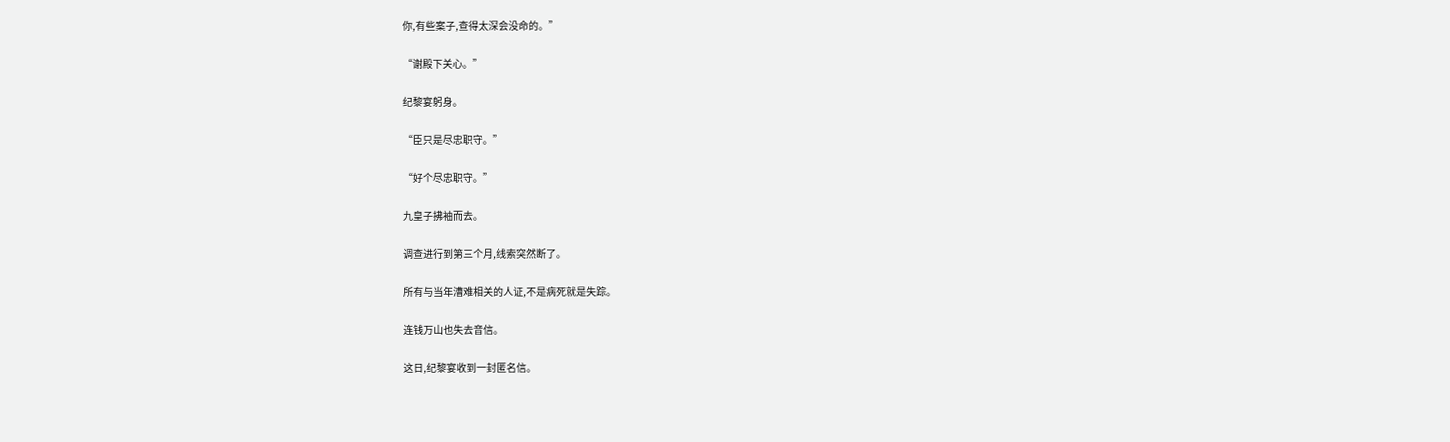你,有些案子,查得太深会没命的。”

“谢殿下关心。”

纪黎宴躬身。

“臣只是尽忠职守。”

“好个尽忠职守。”

九皇子拂袖而去。

调查进行到第三个月,线索突然断了。

所有与当年漕难相关的人证,不是病死就是失踪。

连钱万山也失去音信。

这日,纪黎宴收到一封匿名信。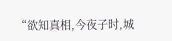“欲知真相,今夜子时,城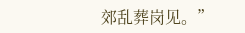郊乱葬岗见。”